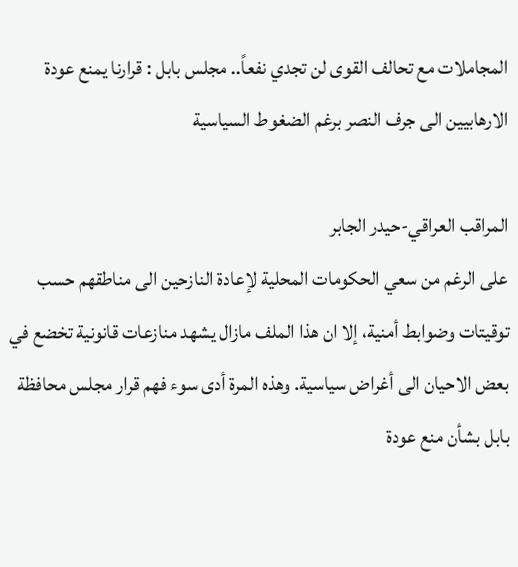المجاملات مع تحالف القوى لن تجدي نفعاً.. مجلس بابل : قرارنا يمنع عودة الارهابيين الى جرف النصر برغم الضغوط السياسية

المراقب العراقي-حيدر الجابر
على الرغم من سعي الحكومات المحلية لإعادة النازحين الى مناطقهم حسب توقيتات وضوابط أمنية، إلا ان هذا الملف مازال يشهد منازعات قانونية تخضع في بعض الاحيان الى أغراض سياسية. وهذه المرة أدى سوء فهم قرار مجلس محافظة بابل بشأن منع عودة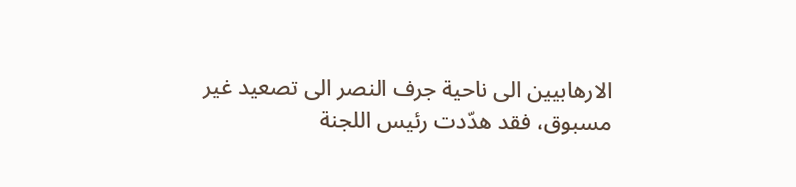الارهابيين الى ناحية جرف النصر الى تصعيد غير مسبوق، فقد هدّدت رئيس اللجنة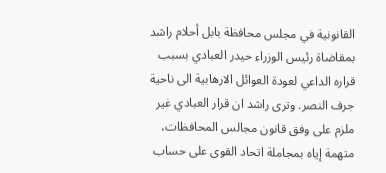القانونية في مجلس محافظة بابل أحلام راشد بمقاضاة رئيس الوزراء حيدر العبادي بسبب قراره الداعي لعودة العوائل الارهابية الى ناحية جرف النصر. وترى راشد ان قرار العبادي غير ملزم على وفق قانون مجالس المحافظات، متهمة إياه بمجاملة اتحاد القوى على حساب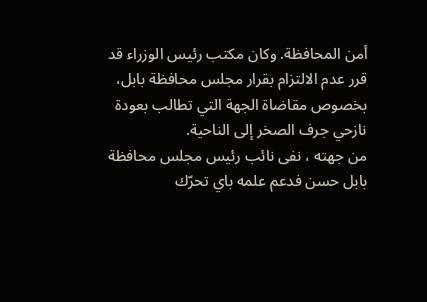أمن المحافظة. وكان مكتب رئيس الوزراء قد قرر عدم الالتزام بقرار مجلس محافظة بابل، بخصوص مقاضاة الجهة التي تطالب بعودة نازحي جرف الصخر إلى الناحية.
من جهته ، نفى نائب رئيس مجلس محافظة بابل حسن فدعم علمه باي تحرّك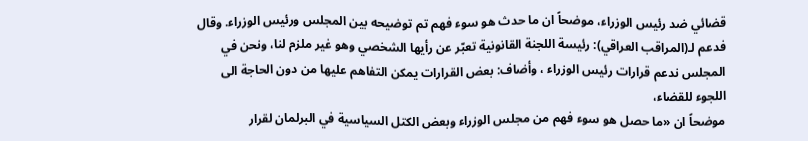قضائي ضد رئيس الوزراء، موضحاً ان ما حدث هو سوء فهم تم توضيحه بين المجلس ورئيس الوزراء. وقال فدعم لـ(المراقب العراقي): رئيسة اللجنة القانونية تعبّر عن رأيها الشخصي وهو غير ملزم لنا، ونحن في المجلس ندعم قرارات رئيس الوزراء ، وأضاف: بعض القرارات يمكن التفاهم عليها من دون الحاجة الى اللجوء للقضاء،
موضحاً ان «ما حصل هو سوء فهم من مجلس الوزراء وبعض الكتل السياسية في البرلمان لقرار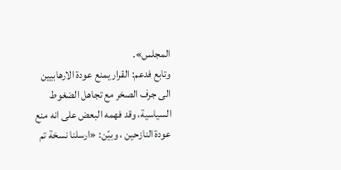المجلس».
وتابع فدعم: القرار يمنع عودة الارهابيين الى جرف الصخر مع تجاهل الضغوط السياسية، وقد فهمه البعض على انه منع عودة النازحين ، وبيّن: «ارسلنا نسخة تم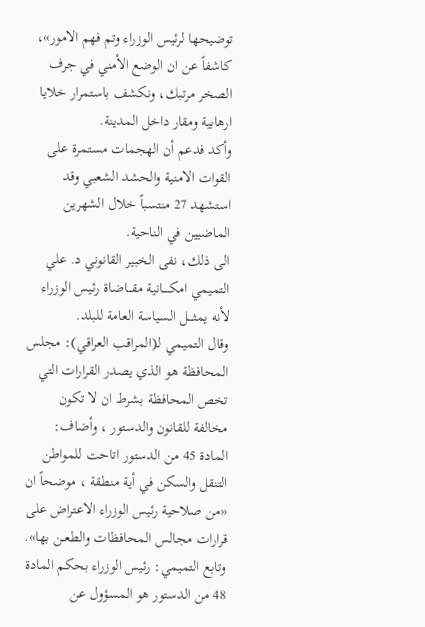توضيحها لرئيس الوزراء وتم فهم الامور»، كاشفاً عن ان الوضع الأمني في جرف الصخر مرتبك، ونكشف باستمرار خلايا ارهابية ومقار داخل المدينة.
وأكد فدعم أن الهجمات مستمرة على القوات الامنية والحشد الشعبي وقد استشهد 27 منتسباً خلال الشهرين الماضيين في الناحية.
الى ذلك، نفى الخبير القانوني د. علي التميمي امكـــــانية مقـــاضاة رئيس الوزراء لأنه يمثــــل السياسة العامة للبلد.
وقال التميمي لـ(المراقب العراقي): مجلس المحافظة هو الذي يصدر القرارات التي تخص المحافظة بشرط ان لا تكون مخالفة للقانون والدستور ، وأضاف: المادة 45 من الدستور اتاحت للمواطن التنقل والسكن في أية منطقة ، موضحاً ان «من صلاحية رئيس الوزراء الاعتراض على قرارات مجالس المحافظات والطعــن بها».
وتابع التميمي: رئيس الوزراء بحكم المادة 48 من الدستور هو المسؤول عن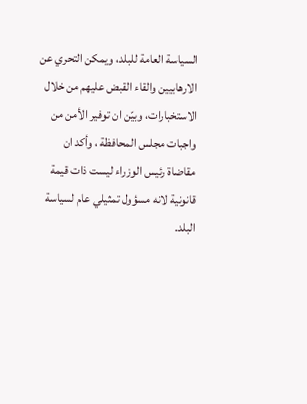السياسة العامة للبلد، ويمكن التحري عن الارهابيين والقاء القبض عليهم من خلال الاستخبارات، وبيّن ان توفير الأمن من واجبات مجلس المحافظة ، وأكد ان مقاضاة رئيس الوزراء ليست ذات قيمة قانونية لانه مسؤول تمثيلي عام لسياسة البلد.